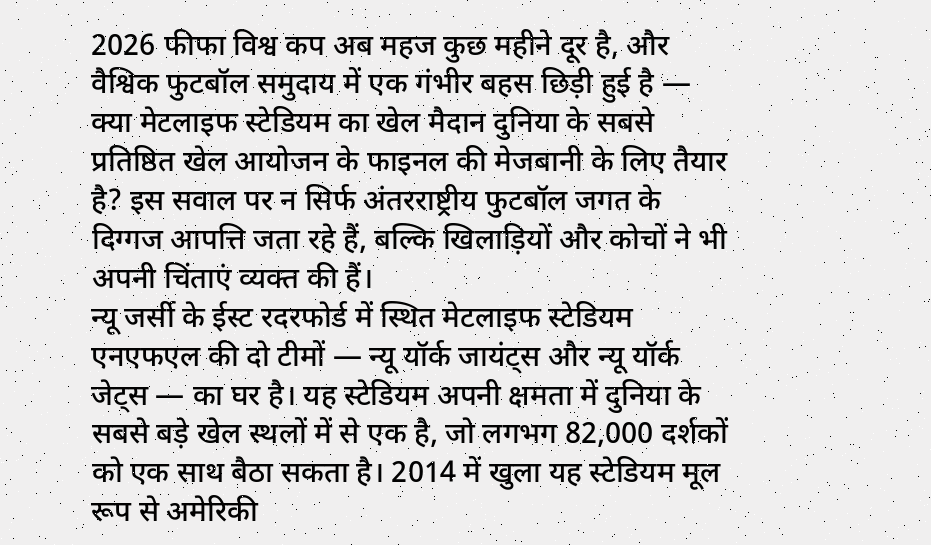2026 फीफा विश्व कप अब महज कुछ महीने दूर है, और वैश्विक फुटबॉल समुदाय में एक गंभीर बहस छिड़ी हुई है — क्या मेटलाइफ स्टेडियम का खेल मैदान दुनिया के सबसे प्रतिष्ठित खेल आयोजन के फाइनल की मेजबानी के लिए तैयार है? इस सवाल पर न सिर्फ अंतरराष्ट्रीय फुटबॉल जगत के दिग्गज आपत्ति जता रहे हैं, बल्कि खिलाड़ियों और कोचों ने भी अपनी चिंताएं व्यक्त की हैं।
न्यू जर्सी के ईस्ट रदरफोर्ड में स्थित मेटलाइफ स्टेडियम एनएफएल की दो टीमों — न्यू यॉर्क जायंट्स और न्यू यॉर्क जेट्स — का घर है। यह स्टेडियम अपनी क्षमता में दुनिया के सबसे बड़े खेल स्थलों में से एक है, जो लगभग 82,000 दर्शकों को एक साथ बैठा सकता है। 2014 में खुला यह स्टेडियम मूल रूप से अमेरिकी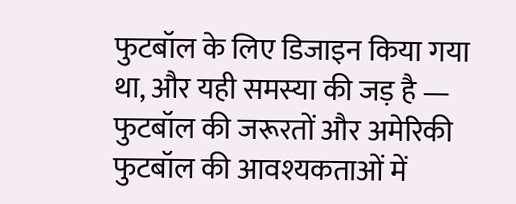फुटबॉल के लिए डिजाइन किया गया था, और यही समस्या की जड़ है — फुटबॉल की जरूरतों और अमेरिकी फुटबॉल की आवश्यकताओं में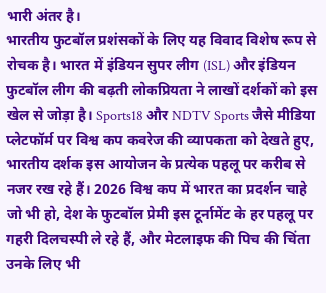भारी अंतर है।
भारतीय फुटबॉल प्रशंसकों के लिए यह विवाद विशेष रूप से रोचक है। भारत में इंडियन सुपर लीग (ISL) और इंडियन फुटबॉल लीग की बढ़ती लोकप्रियता ने लाखों दर्शकों को इस खेल से जोड़ा है। Sports18 और NDTV Sports जैसे मीडिया प्लेटफॉर्म पर विश्व कप कवरेज की व्यापकता को देखते हुए, भारतीय दर्शक इस आयोजन के प्रत्येक पहलू पर करीब से नजर रख रहे हैं। 2026 विश्व कप में भारत का प्रदर्शन चाहे जो भी हो, देश के फुटबॉल प्रेमी इस टूर्नामेंट के हर पहलू पर गहरी दिलचस्पी ले रहे हैं, और मेटलाइफ की पिच की चिंता उनके लिए भी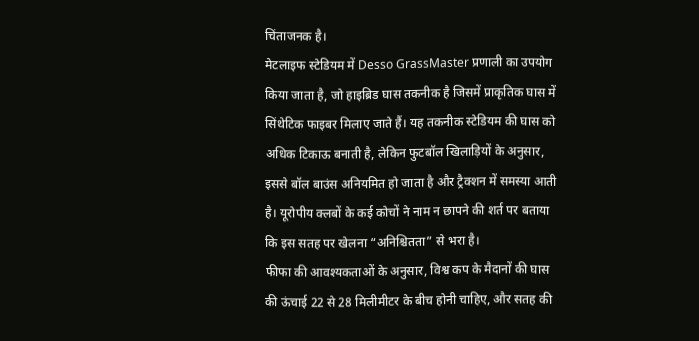चिंताजनक है।
मेटलाइफ स्टेडियम में Desso GrassMaster प्रणाली का उपयोग किया जाता है, जो हाइब्रिड घास तकनीक है जिसमें प्राकृतिक घास में सिंथेटिक फाइबर मिलाए जाते हैं। यह तकनीक स्टेडियम की घास को अधिक टिकाऊ बनाती है, लेकिन फुटबॉल खिलाड़ियों के अनुसार, इससे बॉल बाउंस अनियमित हो जाता है और ट्रैक्शन में समस्या आती है। यूरोपीय क्लबों के कई कोचों ने नाम न छापने की शर्त पर बताया कि इस सतह पर खेलना “अनिश्चितता” से भरा है।
फीफा की आवश्यकताओं के अनुसार, विश्व कप के मैदानों की घास की ऊंचाई 22 से 28 मिलीमीटर के बीच होनी चाहिए, और सतह की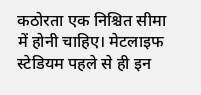कठोरता एक निश्चित सीमा में होनी चाहिए। मेटलाइफ स्टेडियम पहले से ही इन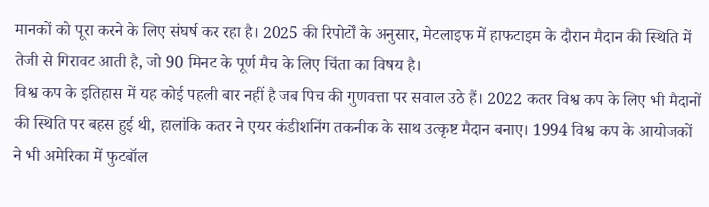मानकों को पूरा करने के लिए संघर्ष कर रहा है। 2025 की रिपोर्टों के अनुसार, मेटलाइफ में हाफटाइम के दौरान मैदान की स्थिति में तेजी से गिरावट आती है, जो 90 मिनट के पूर्ण मैच के लिए चिंता का विषय है।
विश्व कप के इतिहास में यह कोई पहली बार नहीं है जब पिच की गुणवत्ता पर सवाल उठे हैं। 2022 कतर विश्व कप के लिए भी मैदानों की स्थिति पर बहस हुई थी, हालांकि कतर ने एयर कंडीशनिंग तकनीक के साथ उत्कृष्ट मैदान बनाए। 1994 विश्व कप के आयोजकों ने भी अमेरिका में फुटबॉल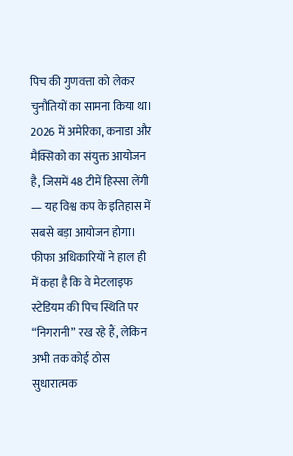पिच की गुणवत्ता को लेकर चुनौतियों का सामना किया था। 2026 में अमेरिका, कनाडा और मैक्सिको का संयुक्त आयोजन है, जिसमें 48 टीमें हिस्सा लेंगी — यह विश्व कप के इतिहास में सबसे बड़ा आयोजन होगा।
फीफा अधिकारियों ने हाल ही में कहा है कि वे मेटलाइफ स्टेडियम की पिच स्थिति पर “निगरानी” रख रहे हैं, लेकिन अभी तक कोई ठोस सुधारात्मक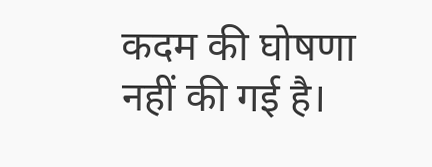कदम की घोषणा नहीं की गई है।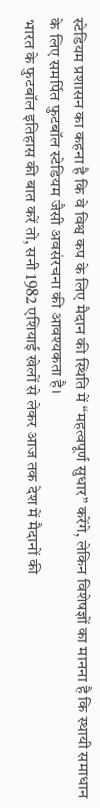स्टेडियम प्रशासन का कहना है कि वे विश्व कप के लिए मैदान की स्थिति में “महत्वपूर्ण सुधार” करेंगे, लेकिन विशेषज्ञों का मानना है कि स्थायी समाधान के लिए समर्पित फुटबॉल स्टेडियम जैसी अवसंरचना की आवश्यकता है।
भारत के फुटबॉल इतिहास की बात करें तो, सनी 1982 एशियाई खेलों से लेकर आज तक देश में मैदानों की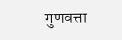गुणवत्ता